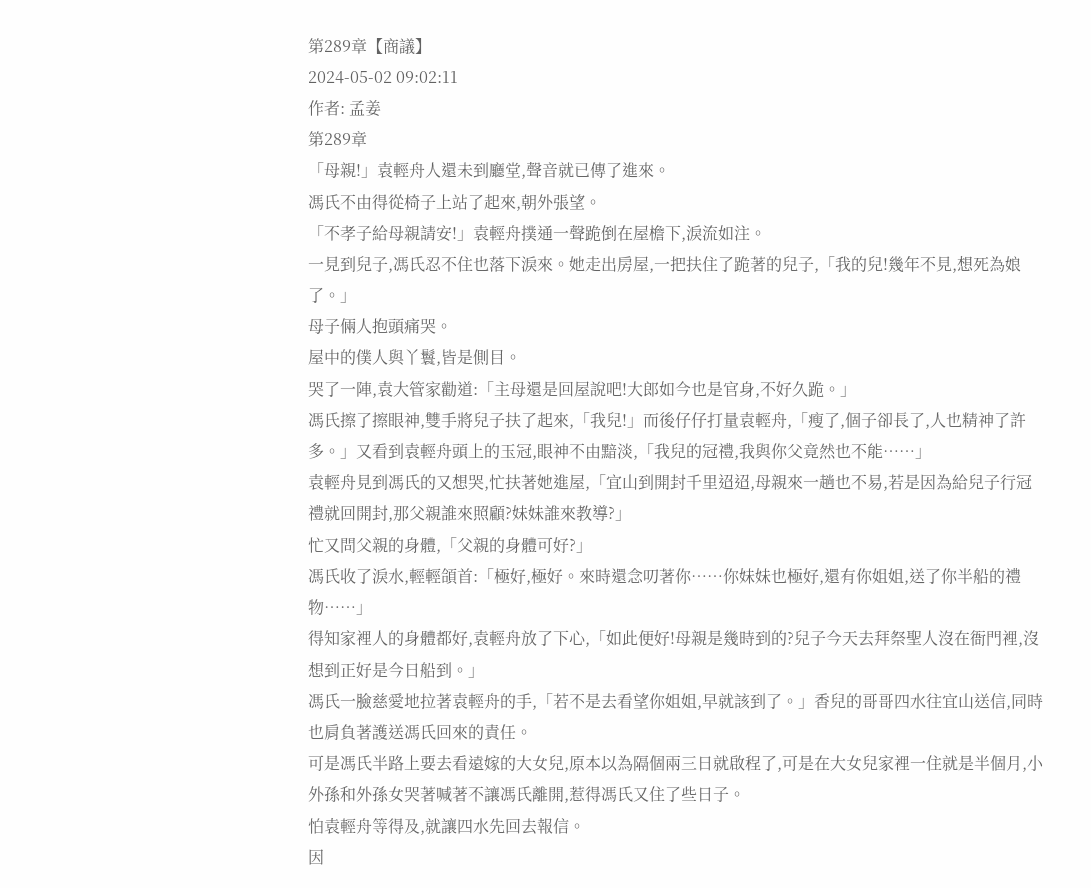第289章【商議】
2024-05-02 09:02:11
作者: 孟姜
第289章
「母親!」袁輕舟人還未到廳堂,聲音就已傳了進來。
馮氏不由得從椅子上站了起來,朝外張望。
「不孝子給母親請安!」袁輕舟撲通一聲跪倒在屋檐下,淚流如注。
一見到兒子,馮氏忍不住也落下淚來。她走出房屋,一把扶住了跪著的兒子,「我的兒!幾年不見,想死為娘了。」
母子倆人抱頭痛哭。
屋中的僕人與丫鬟,皆是側目。
哭了一陣,袁大管家勸道:「主母還是回屋說吧!大郎如今也是官身,不好久跪。」
馮氏擦了擦眼神,雙手將兒子扶了起來,「我兒!」而後仔仔打量袁輕舟,「瘦了,個子卻長了,人也精神了許多。」又看到袁輕舟頭上的玉冠,眼神不由黯淡,「我兒的冠禮,我與你父竟然也不能……」
袁輕舟見到馮氏的又想哭,忙扶著她進屋,「宜山到開封千里迢迢,母親來一趟也不易,若是因為給兒子行冠禮就回開封,那父親誰來照顧?妹妹誰來教導?」
忙又問父親的身體,「父親的身體可好?」
馮氏收了淚水,輕輕頜首:「極好,極好。來時還念叨著你……你妹妹也極好,還有你姐姐,送了你半船的禮物……」
得知家裡人的身體都好,袁輕舟放了下心,「如此便好!母親是幾時到的?兒子今天去拜祭聖人沒在衙門裡,沒想到正好是今日船到。」
馮氏一臉慈愛地拉著袁輕舟的手,「若不是去看望你姐姐,早就該到了。」香兒的哥哥四水往宜山送信,同時也肩負著護送馮氏回來的責任。
可是馮氏半路上要去看遠嫁的大女兒,原本以為隔個兩三日就啟程了,可是在大女兒家裡一住就是半個月,小外孫和外孫女哭著喊著不讓馮氏離開,惹得馮氏又住了些日子。
怕袁輕舟等得及,就讓四水先回去報信。
因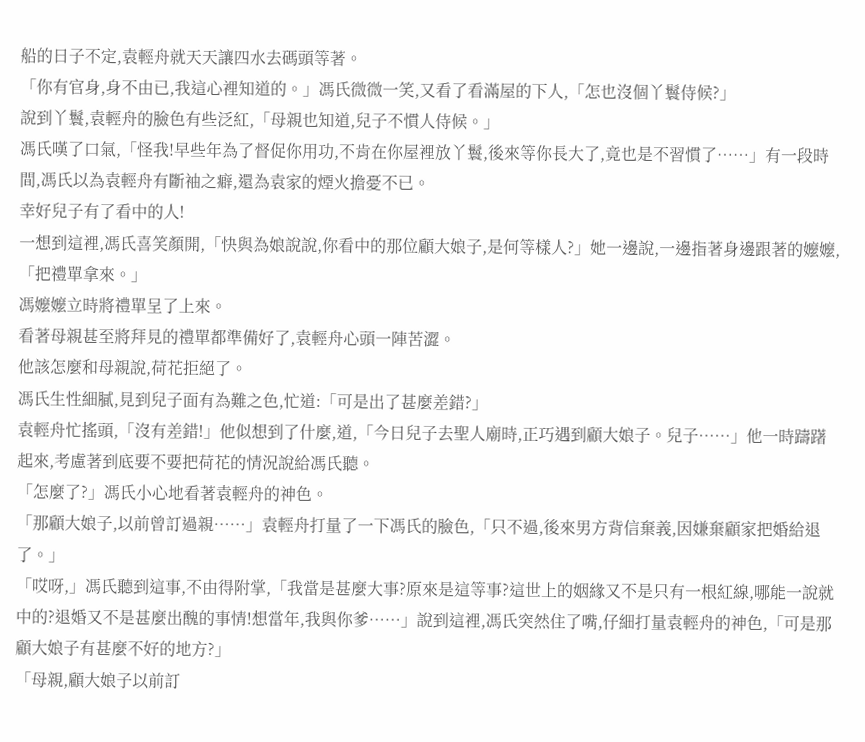船的日子不定,袁輕舟就天天讓四水去碼頭等著。
「你有官身,身不由已,我這心裡知道的。」馮氏微微一笑,又看了看滿屋的下人,「怎也沒個丫鬟侍候?」
說到丫鬟,袁輕舟的臉色有些泛紅,「母親也知道,兒子不慣人侍候。」
馮氏嘆了口氣,「怪我!早些年為了督促你用功,不肯在你屋裡放丫鬟,後來等你長大了,竟也是不習慣了……」有一段時間,馮氏以為袁輕舟有斷袖之癖,還為袁家的煙火擔憂不已。
幸好兒子有了看中的人!
一想到這裡,馮氏喜笑顏開,「快與為娘說說,你看中的那位顧大娘子,是何等樣人?」她一邊說,一邊指著身邊跟著的嬤嬤,「把禮單拿來。」
馮嬤嬤立時將禮單呈了上來。
看著母親甚至將拜見的禮單都準備好了,袁輕舟心頭一陣苦澀。
他該怎麼和母親說,荷花拒絕了。
馮氏生性細膩,見到兒子面有為難之色,忙道:「可是出了甚麼差錯?」
袁輕舟忙搖頭,「沒有差錯!」他似想到了什麼,道,「今日兒子去聖人廟時,正巧遇到顧大娘子。兒子……」他一時躊躇起來,考慮著到底要不要把荷花的情況說給馮氏聽。
「怎麼了?」馮氏小心地看著袁輕舟的神色。
「那顧大娘子,以前曾訂過親……」袁輕舟打量了一下馮氏的臉色,「只不過,後來男方背信棄義,因嫌棄顧家把婚給退了。」
「哎呀,」馮氏聽到這事,不由得附掌,「我當是甚麼大事?原來是這等事?這世上的姻緣又不是只有一根紅線,哪能一說就中的?退婚又不是甚麼出醜的事情!想當年,我與你爹……」說到這裡,馮氏突然住了嘴,仔細打量袁輕舟的神色,「可是那顧大娘子有甚麼不好的地方?」
「母親,顧大娘子以前訂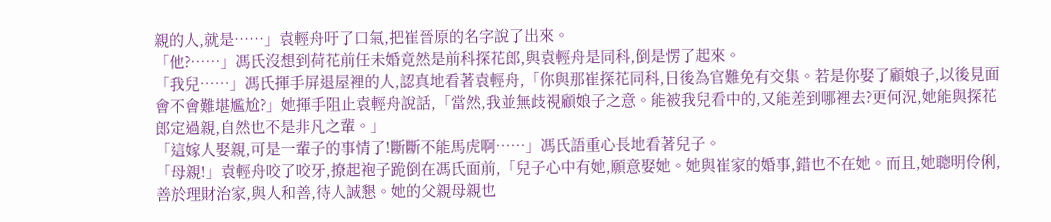親的人,就是……」袁輕舟吁了口氣,把崔晉原的名字說了出來。
「他?……」馮氏沒想到荷花前任未婚竟然是前科探花郎,與袁輕舟是同科,倒是愣了起來。
「我兒……」馮氏揮手屏退屋裡的人,認真地看著袁輕舟,「你與那崔探花同科,日後為官難免有交集。若是你娶了顧娘子,以後見面會不會難堪尷尬?」她揮手阻止袁輕舟說話,「當然,我並無歧視顧娘子之意。能被我兒看中的,又能差到哪裡去?更何況,她能與探花郎定過親,自然也不是非凡之輩。」
「這嫁人娶親,可是一輩子的事情了!斷斷不能馬虎啊……」馮氏語重心長地看著兒子。
「母親!」袁輕舟咬了咬牙,撩起袍子跪倒在馮氏面前,「兒子心中有她,願意娶她。她與崔家的婚事,錯也不在她。而且,她聰明伶俐,善於理財治家,與人和善,待人誠懇。她的父親母親也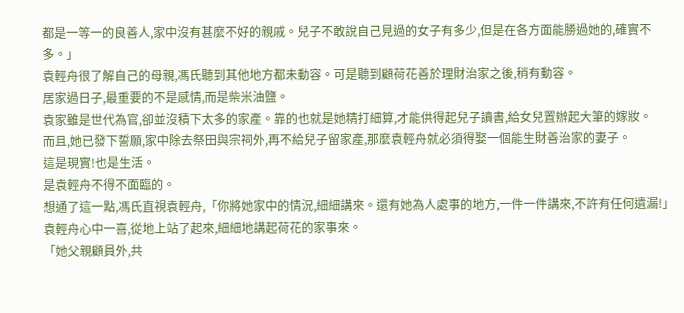都是一等一的良善人,家中沒有甚麼不好的親戚。兒子不敢說自己見過的女子有多少,但是在各方面能勝過她的,確實不多。」
袁輕舟很了解自己的母親,馮氏聽到其他地方都未動容。可是聽到顧荷花善於理財治家之後,稍有動容。
居家過日子,最重要的不是感情,而是柴米油鹽。
袁家雖是世代為官,卻並沒積下太多的家產。靠的也就是她精打細算,才能供得起兒子讀書,給女兒置辦起大筆的嫁妝。
而且,她已發下誓願,家中除去祭田與宗祠外,再不給兒子留家產,那麼袁輕舟就必須得娶一個能生財善治家的妻子。
這是現實!也是生活。
是袁輕舟不得不面臨的。
想通了這一點,馮氏直視袁輕舟,「你將她家中的情況,細細講來。還有她為人處事的地方,一件一件講來,不許有任何遺漏!」
袁輕舟心中一喜,從地上站了起來,細細地講起荷花的家事來。
「她父親顧員外,共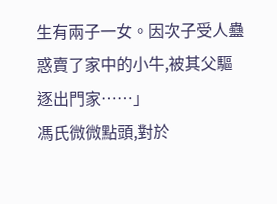生有兩子一女。因次子受人蠱惑賣了家中的小牛,被其父驅逐出門家……」
馮氏微微點頭,對於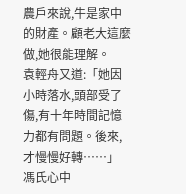農戶來說,牛是家中的財產。顧老大這麼做,她很能理解。
袁輕舟又道:「她因小時落水,頭部受了傷,有十年時間記憶力都有問題。後來,才慢慢好轉……」
馮氏心中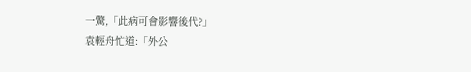一驚,「此病可會影響後代?」
袁輕舟忙道:「外公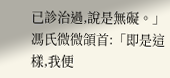已診治過,說是無礙。」
馮氏微微頜首:「即是這樣,我便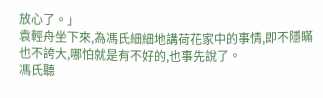放心了。」
袁輕舟坐下來,為馮氏細細地講荷花家中的事情,即不隱瞞也不誇大,哪怕就是有不好的,也事先說了。
馮氏聽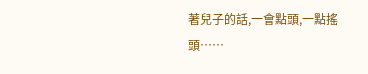著兒子的話,一會點頭,一點搖頭……